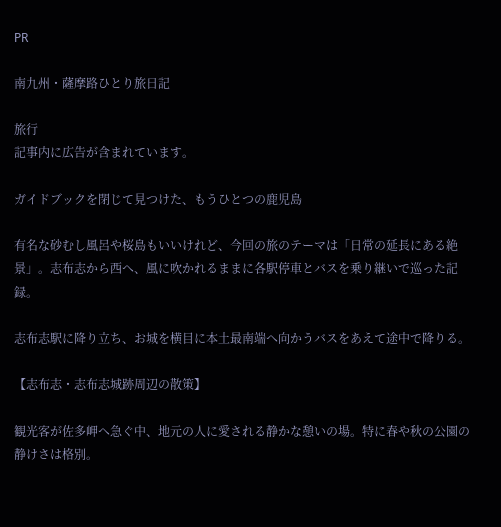PR

南九州・薩摩路ひとり旅日記

旅行
記事内に広告が含まれています。

ガイドブックを閉じて見つけた、もうひとつの鹿児島

有名な砂むし風呂や桜島もいいけれど、今回の旅のテーマは「日常の延長にある絶景」。志布志から西へ、風に吹かれるままに各駅停車とバスを乗り継いで巡った記録。

志布志駅に降り立ち、お城を横目に本土最南端へ向かうバスをあえて途中で降りる。

【志布志・志布志城跡周辺の散策】

観光客が佐多岬へ急ぐ中、地元の人に愛される静かな憩いの場。特に春や秋の公園の静けさは格別。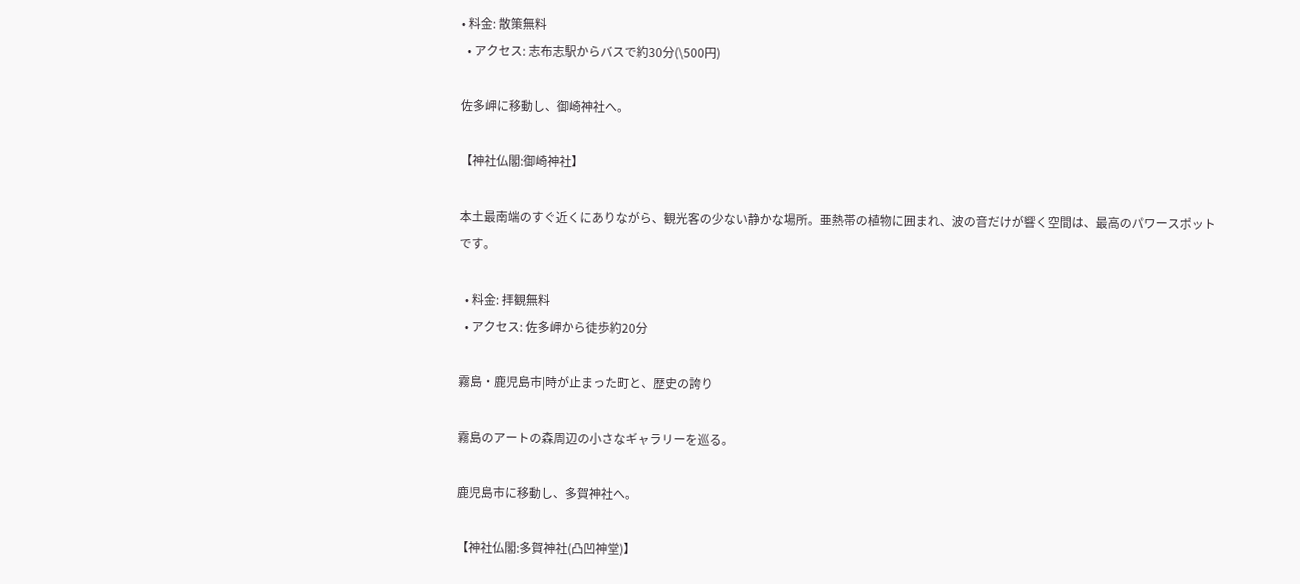• 料金: 散策無料
  • アクセス: 志布志駅からバスで約30分(\500円)

佐多岬に移動し、御崎神社へ。

【神社仏閣:御崎神社】

本土最南端のすぐ近くにありながら、観光客の少ない静かな場所。亜熱帯の植物に囲まれ、波の音だけが響く空間は、最高のパワースポットです。

  • 料金: 拝観無料
  • アクセス: 佐多岬から徒歩約20分

霧島・鹿児島市|時が止まった町と、歴史の誇り

霧島のアートの森周辺の小さなギャラリーを巡る。

鹿児島市に移動し、多賀神社へ。

【神社仏閣:多賀神社(凸凹神堂)】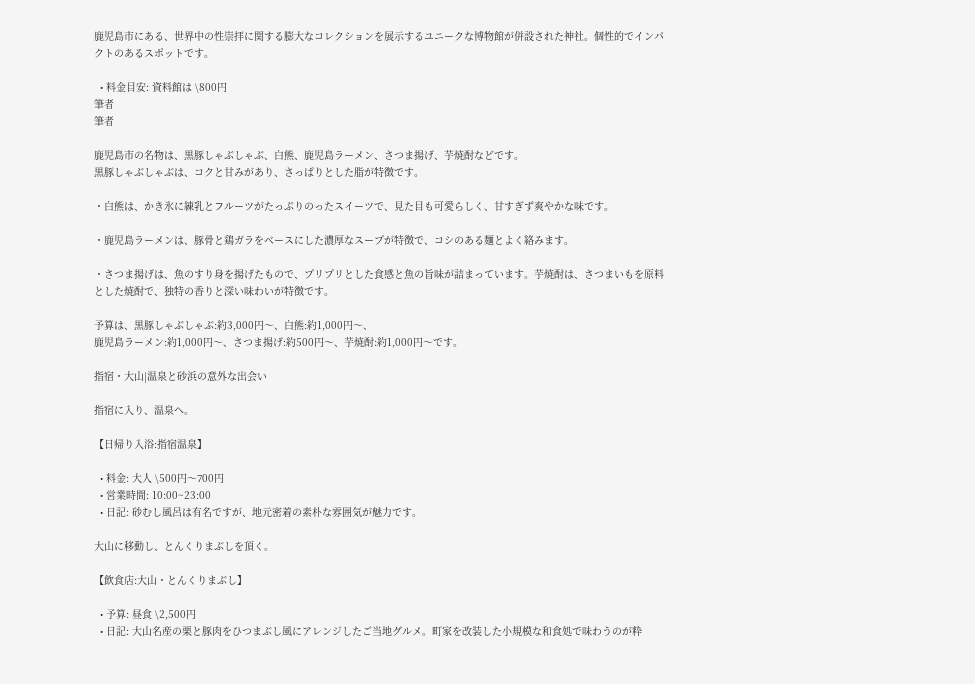鹿児島市にある、世界中の性崇拝に関する膨大なコレクションを展示するユニークな博物館が併設された神社。個性的でインパクトのあるスポットです。

  • 料金目安: 資料館は \800円
筆者
筆者

鹿児島市の名物は、黒豚しゃぶしゃぶ、白熊、鹿児島ラーメン、さつま揚げ、芋焼酎などです。
黒豚しゃぶしゃぶは、コクと甘みがあり、さっぱりとした脂が特徴です。

・白熊は、かき氷に練乳とフルーツがたっぷりのったスイーツで、見た目も可愛らしく、甘すぎず爽やかな味です。

・鹿児島ラーメンは、豚骨と鶏ガラをベースにした濃厚なスープが特徴で、コシのある麺とよく絡みます。

・さつま揚げは、魚のすり身を揚げたもので、プリプリとした食感と魚の旨味が詰まっています。芋焼酎は、さつまいもを原料とした焼酎で、独特の香りと深い味わいが特徴です。

予算は、黒豚しゃぶしゃぶ:約3,000円〜、白熊:約1,000円〜、
鹿児島ラーメン:約1,000円〜、さつま揚げ:約500円〜、芋焼酎:約1,000円〜です。

指宿・大山|温泉と砂浜の意外な出会い

指宿に入り、温泉へ。

【日帰り入浴:指宿温泉】

  • 料金: 大人 \500円〜700円
  • 営業時間: 10:00~23:00
  • 日記: 砂むし風呂は有名ですが、地元密着の素朴な雰囲気が魅力です。

大山に移動し、とんくりまぶしを頂く。

【飲食店:大山・とんくりまぶし】

  • 予算: 昼食 \2,500円
  • 日記: 大山名産の栗と豚肉をひつまぶし風にアレンジしたご当地グルメ。町家を改装した小規模な和食処で味わうのが粋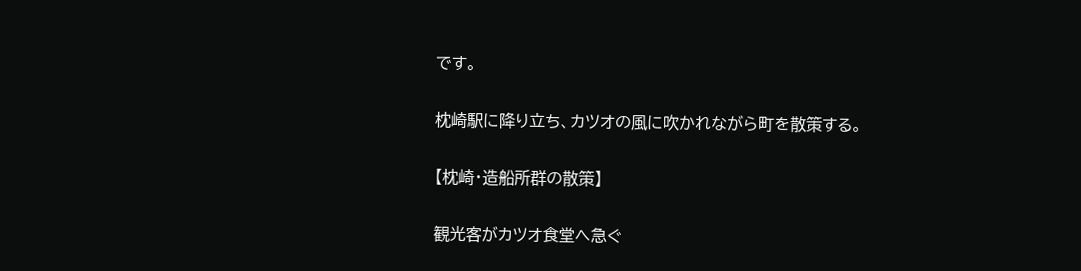です。

枕崎駅に降り立ち、カツオの風に吹かれながら町を散策する。

【枕崎・造船所群の散策】

観光客がカツオ食堂へ急ぐ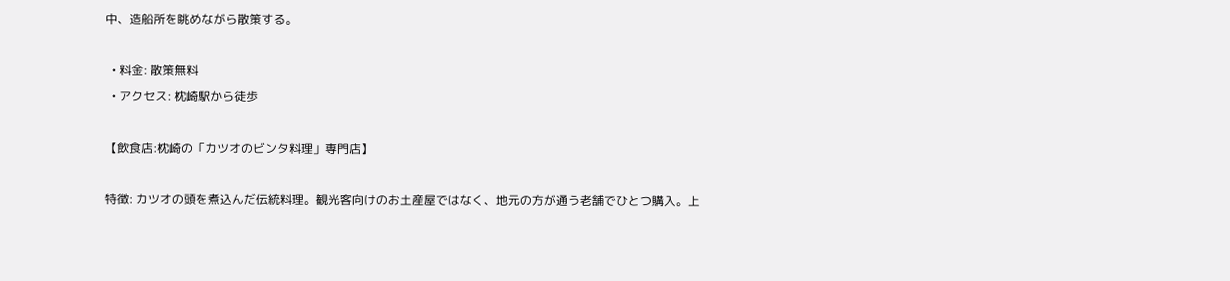中、造船所を眺めながら散策する。

  • 料金: 散策無料
  • アクセス: 枕崎駅から徒歩

【飲食店:枕崎の「カツオのビンタ料理」専門店】

特徴: カツオの頭を煮込んだ伝統料理。観光客向けのお土産屋ではなく、地元の方が通う老舗でひとつ購入。上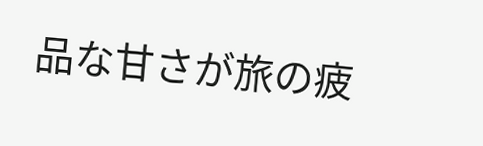品な甘さが旅の疲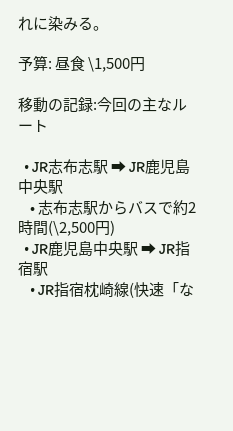れに染みる。

予算: 昼食 \1,500円

移動の記録:今回の主なルート

  • JR志布志駅 ➡ JR鹿児島中央駅
    • 志布志駅からバスで約2時間(\2,500円)
  • JR鹿児島中央駅 ➡ JR指宿駅
    • JR指宿枕崎線(快速「な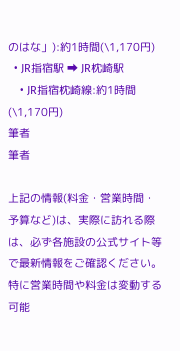のはな」):約1時間(\1,170円)
  • JR指宿駅 ➡ JR枕崎駅
    • JR指宿枕崎線:約1時間(\1,170円)
筆者
筆者

上記の情報(料金・営業時間・予算など)は、実際に訪れる際は、必ず各施設の公式サイト等で最新情報をご確認ください。特に営業時間や料金は変動する可能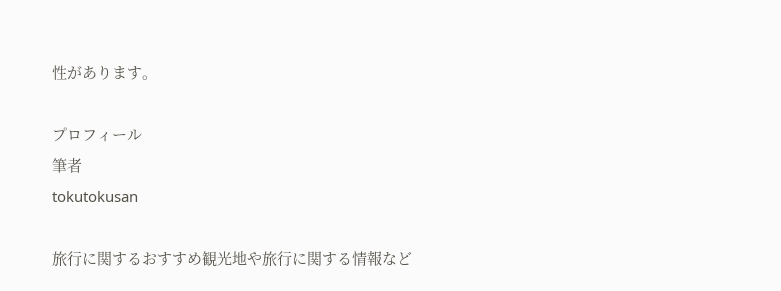性があります。

プロフィール
筆者
tokutokusan

旅行に関するおすすめ観光地や旅行に関する情報など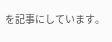を記事にしています。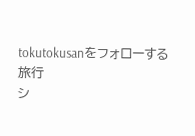tokutokusanをフォローする
旅行
シ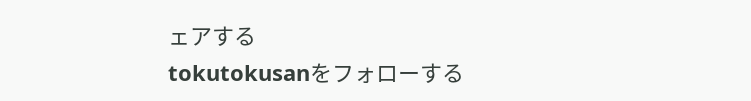ェアする
tokutokusanをフォローする